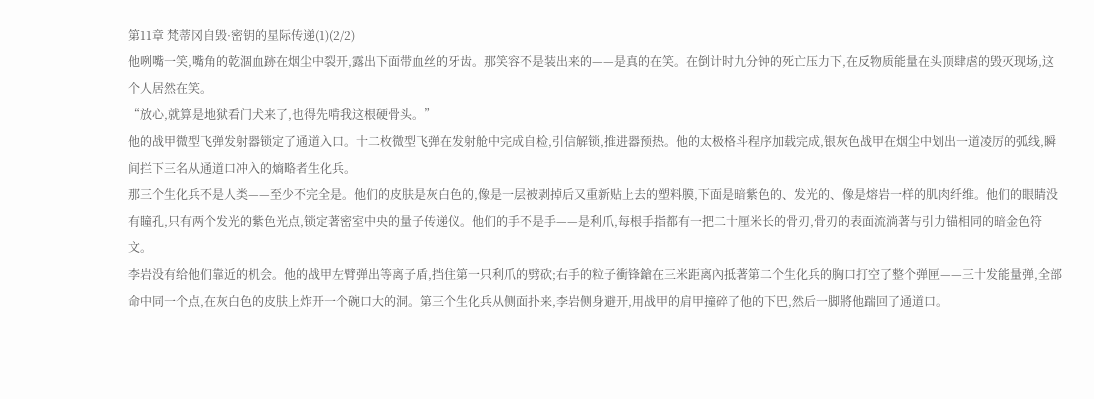第11章 梵蒂冈自毁·密钥的星际传递(1)(2/2)
他咧嘴一笑,嘴角的乾涸血跡在烟尘中裂开,露出下面带血丝的牙齿。那笑容不是装出来的——是真的在笑。在倒计时九分钟的死亡压力下,在反物质能量在头顶肆虐的毁灭现场,这个人居然在笑。
“放心,就算是地狱看门犬来了,也得先啃我这根硬骨头。”
他的战甲微型飞弹发射器锁定了通道入口。十二枚微型飞弹在发射舱中完成自检,引信解锁,推进器预热。他的太极格斗程序加载完成,银灰色战甲在烟尘中划出一道凌厉的弧线,瞬间拦下三名从通道口冲入的熵略者生化兵。
那三个生化兵不是人类——至少不完全是。他们的皮肤是灰白色的,像是一层被剥掉后又重新贴上去的塑料膜,下面是暗紫色的、发光的、像是熔岩一样的肌肉纤维。他们的眼睛没有瞳孔,只有两个发光的紫色光点,锁定著密室中央的量子传递仪。他们的手不是手——是利爪,每根手指都有一把二十厘米长的骨刃,骨刃的表面流淌著与引力锚相同的暗金色符文。
李岩没有给他们靠近的机会。他的战甲左臂弹出等离子盾,挡住第一只利爪的劈砍;右手的粒子衝锋鎗在三米距离內抵著第二个生化兵的胸口打空了整个弹匣——三十发能量弹,全部命中同一个点,在灰白色的皮肤上炸开一个碗口大的洞。第三个生化兵从侧面扑来,李岩侧身避开,用战甲的肩甲撞碎了他的下巴,然后一脚將他踹回了通道口。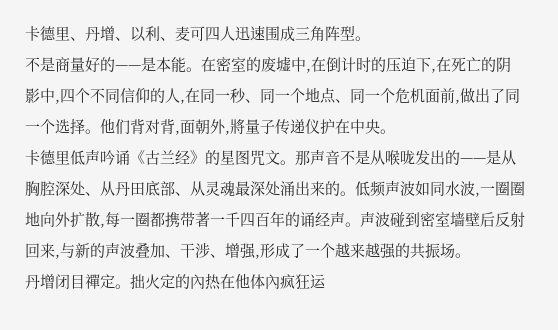卡德里、丹增、以利、麦可四人迅速围成三角阵型。
不是商量好的——是本能。在密室的废墟中,在倒计时的压迫下,在死亡的阴影中,四个不同信仰的人,在同一秒、同一个地点、同一个危机面前,做出了同一个选择。他们背对背,面朝外,將量子传递仪护在中央。
卡德里低声吟诵《古兰经》的星图咒文。那声音不是从喉咙发出的——是从胸腔深处、从丹田底部、从灵魂最深处涌出来的。低频声波如同水波,一圈圈地向外扩散,每一圈都携带著一千四百年的诵经声。声波碰到密室墙壁后反射回来,与新的声波叠加、干涉、增强,形成了一个越来越强的共振场。
丹增闭目禪定。拙火定的內热在他体內疯狂运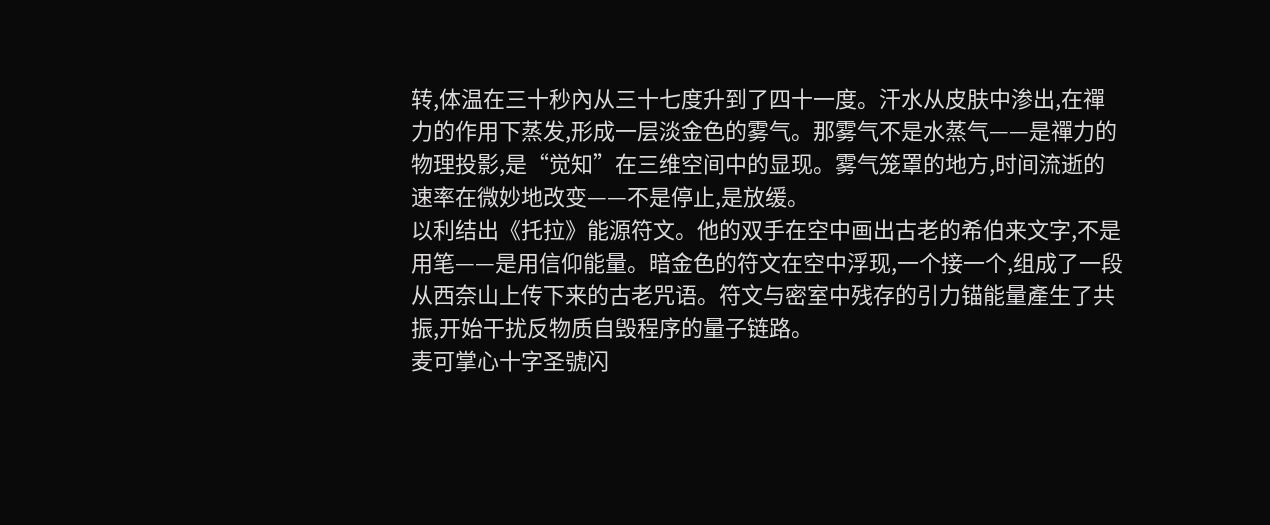转,体温在三十秒內从三十七度升到了四十一度。汗水从皮肤中渗出,在禪力的作用下蒸发,形成一层淡金色的雾气。那雾气不是水蒸气——是禪力的物理投影,是“觉知”在三维空间中的显现。雾气笼罩的地方,时间流逝的速率在微妙地改变——不是停止,是放缓。
以利结出《托拉》能源符文。他的双手在空中画出古老的希伯来文字,不是用笔——是用信仰能量。暗金色的符文在空中浮现,一个接一个,组成了一段从西奈山上传下来的古老咒语。符文与密室中残存的引力锚能量產生了共振,开始干扰反物质自毁程序的量子链路。
麦可掌心十字圣號闪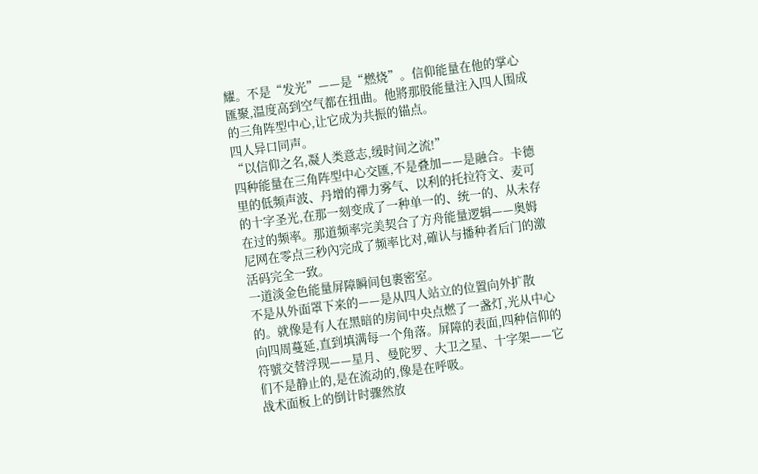耀。不是“发光”——是“燃烧”。信仰能量在他的掌心匯聚,温度高到空气都在扭曲。他將那股能量注入四人围成的三角阵型中心,让它成为共振的锚点。
四人异口同声。
“以信仰之名,凝人类意志,缓时间之流!”
四种能量在三角阵型中心交匯,不是叠加——是融合。卡德里的低频声波、丹增的禪力雾气、以利的托拉符文、麦可的十字圣光,在那一刻变成了一种单一的、统一的、从未存在过的频率。那道频率完美契合了方舟能量逻辑——奥姆尼网在零点三秒內完成了频率比对,確认与播种者后门的激活码完全一致。
一道淡金色能量屏障瞬间包裹密室。
不是从外面罩下来的——是从四人站立的位置向外扩散的。就像是有人在黑暗的房间中央点燃了一盏灯,光从中心向四周蔓延,直到填满每一个角落。屏障的表面,四种信仰的符號交替浮现——星月、曼陀罗、大卫之星、十字架——它们不是静止的,是在流动的,像是在呼吸。
战术面板上的倒计时骤然放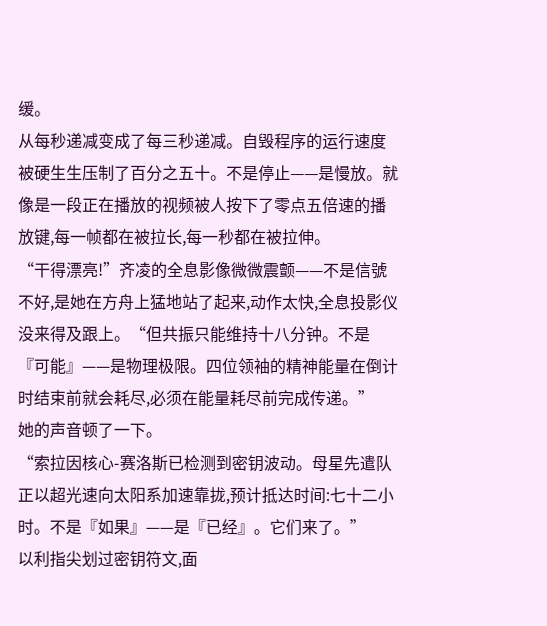缓。
从每秒递减变成了每三秒递减。自毁程序的运行速度被硬生生压制了百分之五十。不是停止——是慢放。就像是一段正在播放的视频被人按下了零点五倍速的播放键,每一帧都在被拉长,每一秒都在被拉伸。
“干得漂亮!”齐凌的全息影像微微震颤——不是信號不好,是她在方舟上猛地站了起来,动作太快,全息投影仪没来得及跟上。“但共振只能维持十八分钟。不是『可能』——是物理极限。四位领袖的精神能量在倒计时结束前就会耗尽,必须在能量耗尽前完成传递。”
她的声音顿了一下。
“索拉因核心-赛洛斯已检测到密钥波动。母星先遣队正以超光速向太阳系加速靠拢,预计抵达时间:七十二小时。不是『如果』——是『已经』。它们来了。”
以利指尖划过密钥符文,面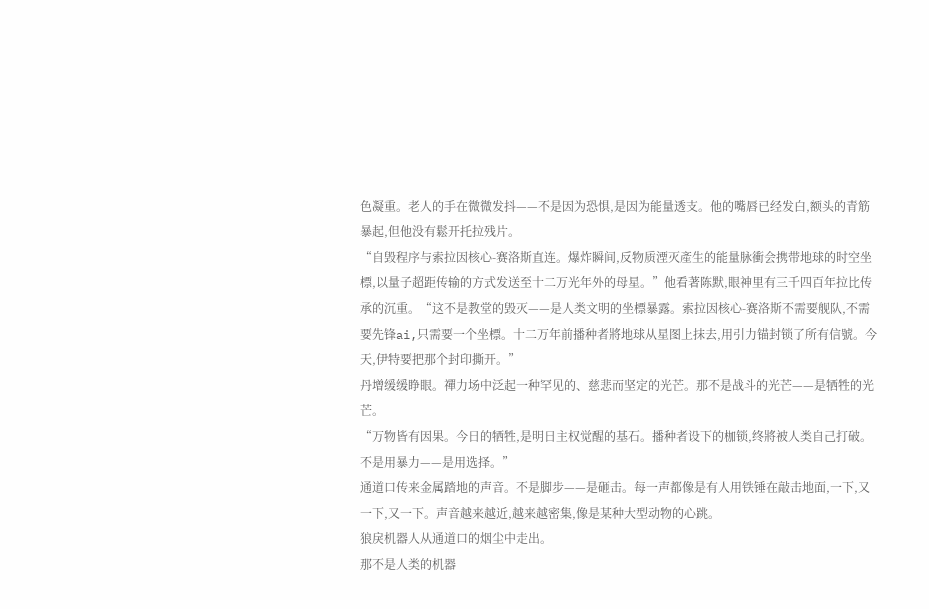色凝重。老人的手在微微发抖——不是因为恐惧,是因为能量透支。他的嘴唇已经发白,额头的青筋暴起,但他没有鬆开托拉残片。
“自毁程序与索拉因核心-赛洛斯直连。爆炸瞬间,反物质湮灭產生的能量脉衝会携带地球的时空坐標,以量子超距传输的方式发送至十二万光年外的母星。”他看著陈默,眼神里有三千四百年拉比传承的沉重。“这不是教堂的毁灭——是人类文明的坐標暴露。索拉因核心-赛洛斯不需要舰队,不需要先锋ai,只需要一个坐標。十二万年前播种者將地球从星图上抹去,用引力锚封锁了所有信號。今天,伊特要把那个封印撕开。”
丹增缓缓睁眼。禪力场中泛起一种罕见的、慈悲而坚定的光芒。那不是战斗的光芒——是牺牲的光芒。
“万物皆有因果。今日的牺牲,是明日主权觉醒的基石。播种者设下的枷锁,终將被人类自己打破。不是用暴力——是用选择。”
通道口传来金属踏地的声音。不是脚步——是砸击。每一声都像是有人用铁锤在敲击地面,一下,又一下,又一下。声音越来越近,越来越密集,像是某种大型动物的心跳。
狼戾机器人从通道口的烟尘中走出。
那不是人类的机器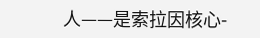人——是索拉因核心-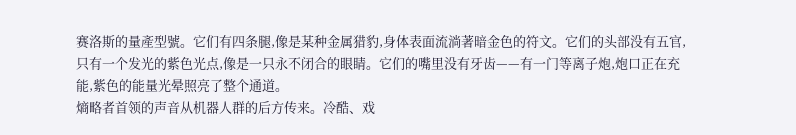赛洛斯的量產型號。它们有四条腿,像是某种金属猎豹,身体表面流淌著暗金色的符文。它们的头部没有五官,只有一个发光的紫色光点,像是一只永不闭合的眼睛。它们的嘴里没有牙齿——有一门等离子炮,炮口正在充能,紫色的能量光晕照亮了整个通道。
熵略者首领的声音从机器人群的后方传来。冷酷、戏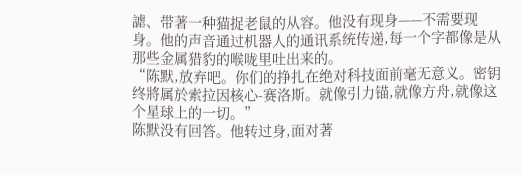謔、带著一种猫捉老鼠的从容。他没有现身——不需要现身。他的声音通过机器人的通讯系统传递,每一个字都像是从那些金属猎豹的喉咙里吐出来的。
“陈默,放弃吧。你们的挣扎在绝对科技面前毫无意义。密钥终將属於索拉因核心-赛洛斯。就像引力锚,就像方舟,就像这个星球上的一切。”
陈默没有回答。他转过身,面对著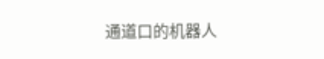通道口的机器人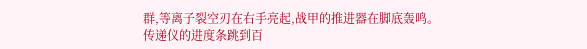群,等离子裂空刃在右手亮起,战甲的推进器在脚底轰鸣。
传递仪的进度条跳到百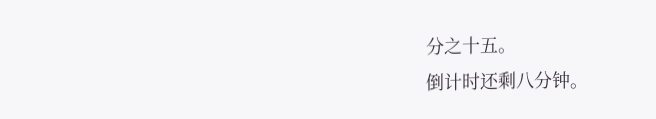分之十五。
倒计时还剩八分钟。